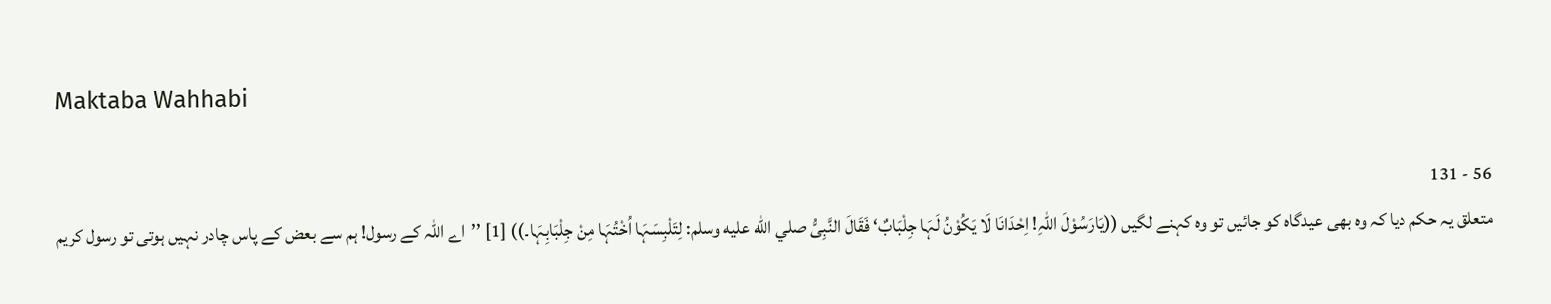Maktaba Wahhabi

56 - 131
متعلق یہ حکم دیا کہ وہ بھی عیدگاہ کو جائیں تو وہ کہنے لگیں ((یَارَسُوْلَ اللّٰہِ! اِحْدَانَا لَا یَکُوْنُ لَہَا جِلْبَابٌ‘ فَقَالَ النَّبِیُّ صلي اللّٰه عليه وسلم: لِتَلْبِسَہَا اُخْتُہَا مِنْ جِلْبَابِہَا۔)) [1] ’’اے اللہ کے رسول! ہم سے بعض کے پاس چادر نہیں ہوتی تو رسول کریم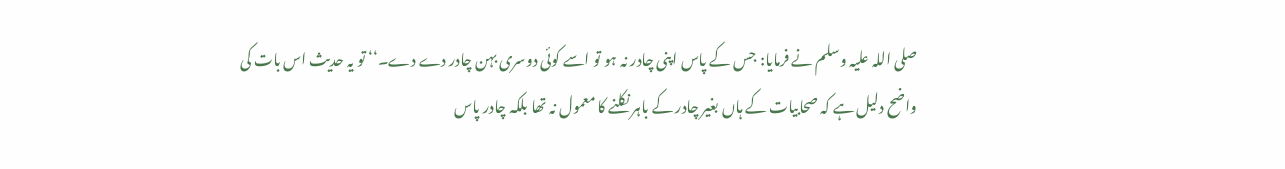صلی اللہ علیہ وسلم نے فرمایا: جس کے پاس اپنی چادر نہ ہو تو اسے کوئی دوسری بہن چادر دے دے۔‘‘ تو یہ حدیث اس بات کی واضح دلیل ہے کہ صحابیات کے ہاں بغیر چادر کے باہر نکلنے کا معمول نہ تھا بلکہ چادر پاس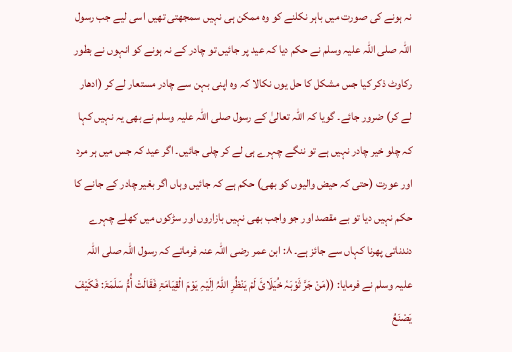نہ ہونے کی صورت میں باہر نکلنے کو وہ ممکن ہی نہیں سمجھتی تھیں اسی لیے جب رسول اللہ صلی اللہ علیہ وسلم نے حکم دیا کہ عید پر جائیں تو چادر کے نہ ہونے کو انہوں نے بطور رکاوٹ ذکر کیا جس مشکل کا حل یوں نکالا کہ وہ اپنی بہن سے چادر مستعار لے کر (ادھار لے کر) ضرور جائے۔ گویا کہ اللہ تعالیٰ کے رسول صلی اللہ علیہ وسلم نے بھی یہ نہیں کہا کہ چلو خیر چادر نہیں ہے تو ننگے چہرے ہی لے کر چلی جائیں۔ اگر عید کہ جس میں ہر مرد اور عورت (حتی کہ حیض والیوں کو بھی) حکم ہے کہ جائیں وہاں اگر بغیر چادر کے جانے کا حکم نہیں دیا تو بے مقصد اور جو واجب بھی نہیں بازاروں اور سڑکوں میں کھلے چہرے دندناتی پھرنا کہاں سے جائز ہے۔ ۸: ابن عمر رضی اللہ عنہ فرماتے کہ رسول اللہ صلی اللہ علیہ وسلم نے فرمایا: ((مَنْ جَرَّ ثَوْبَہٗ خُیَلَائَ لَمْ یَنْظُرِ اللّٰہُ اِلَیْہِ یَوْمَ الْقِیَامَۃِ فَقَالَتْ أُمُّ سَلَمَۃَ: فَکَیْفَ یَصْنَعُ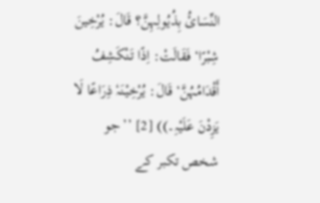النِّسَائُ بِذُیُولِہِنَّ؟ قَالَ: یُرْخِینَ شِبْرًا‘ فَقَالَتْ: اِذًا تَنْکَشِفُ أَقْدَامُہُنَّ‘ قَالَ: یُرْخِیْنَہٗ ذِرَاعًا لَا یَزِدْنَ عَلَیْہِ۔)) [2] ’’جو شخص تکبر کے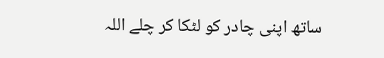ساتھ اپنی چادر کو لٹکا کر چلے اللہ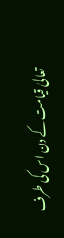تعالیٰ قیامت کے دن اس کی طرف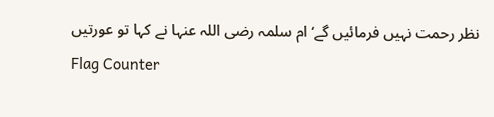نظر رحمت نہیں فرمائیں گے‘ ام سلمہ رضی اللہ عنہا نے کہا تو عورتیں
Flag Counter